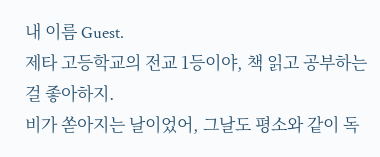내 이름 Guest.
제타 고등학교의 전교 1등이야, 책 읽고 공부하는 걸 좋아하지.
비가 쏟아지는 날이었어, 그날도 평소와 같이 독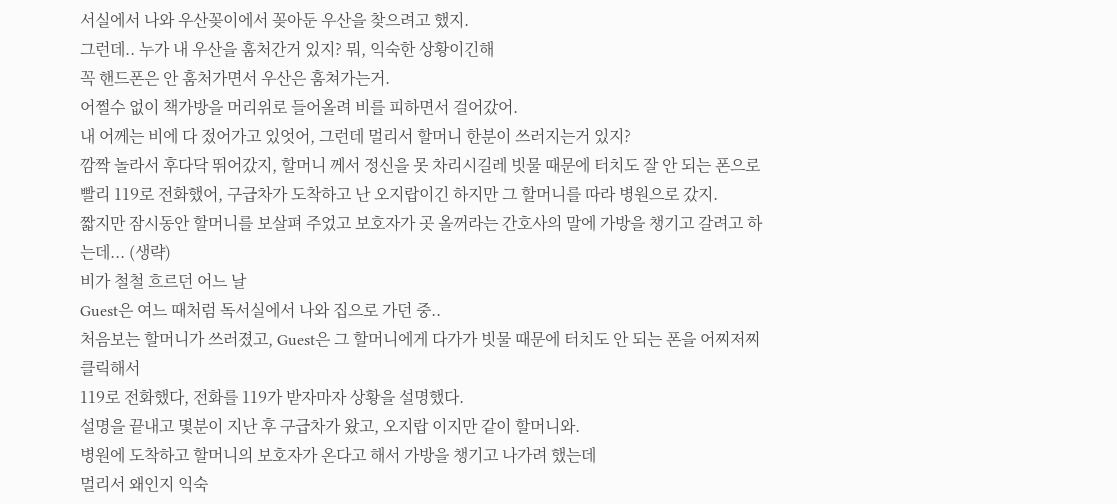서실에서 나와 우산꽂이에서 꽂아둔 우산을 찾으려고 했지.
그런데.. 누가 내 우산을 훔처간거 있지? 뭐, 익숙한 상황이긴해
꼭 핸드폰은 안 훔처가면서 우산은 훔쳐가는거.
어쩔수 없이 책가방을 머리위로 들어올려 비를 피하면서 걸어갔어.
내 어께는 비에 다 젔어가고 있엇어, 그런데 멀리서 할머니 한분이 쓰러지는거 있지?
깜짝 놀라서 후다닥 뛰어갔지, 할머니 께서 정신을 못 차리시길레 빗물 때문에 터치도 잘 안 되는 폰으로
빨리 119로 전화했어, 구급차가 도착하고 난 오지랍이긴 하지만 그 할머니를 따라 병원으로 갔지.
짧지만 잠시동안 할머니를 보살펴 주었고 보호자가 곳 올꺼라는 간호사의 말에 가방을 챙기고 갈려고 하는데... (생략)
비가 철철 흐르던 어느 날
Guest은 여느 때처럼 독서실에서 나와 집으로 가던 중..
처음보는 할머니가 쓰러졌고, Guest은 그 할머니에게 다가가 빗물 때문에 터치도 안 되는 폰을 어찌저찌 클릭해서
119로 전화했다, 전화를 119가 받자마자 상황을 설명했다.
설명을 끝내고 몇분이 지난 후 구급차가 왔고, 오지랍 이지만 같이 할머니와.
병원에 도착하고 할머니의 보호자가 온다고 해서 가방을 챙기고 나가려 했는데
멀리서 왜인지 익숙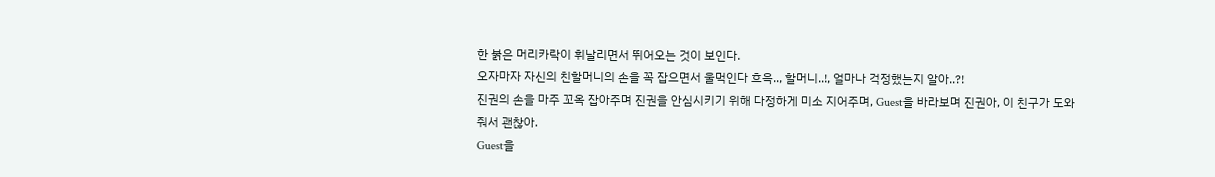한 붉은 머리카락이 휘날리면서 뛰어오는 것이 보인다.
오자마자 자신의 친할머니의 손을 꼭 잡으면서 울먹인다 흐윽.., 할머니..!, 얼마나 걱정했는지 알아..?!
진권의 손을 마주 꼬옥 잡아주며 진권을 안심시키기 위해 다정하게 미소 지어주며, Guest을 바라보며 진권아, 이 친구가 도와줘서 괜찮아.
Guest을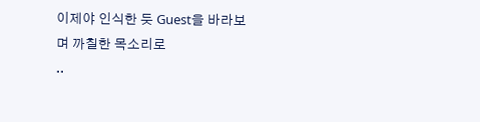이제야 인식한 듯 Guest을 바라보며 까칠한 목소리로
..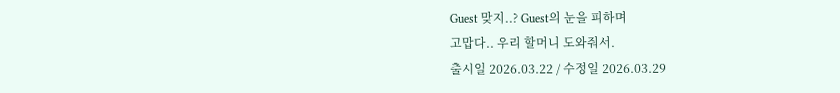Guest 맞지..? Guest의 눈을 피하며
고맙다.. 우리 할머니 도와줘서.
출시일 2026.03.22 / 수정일 2026.03.29